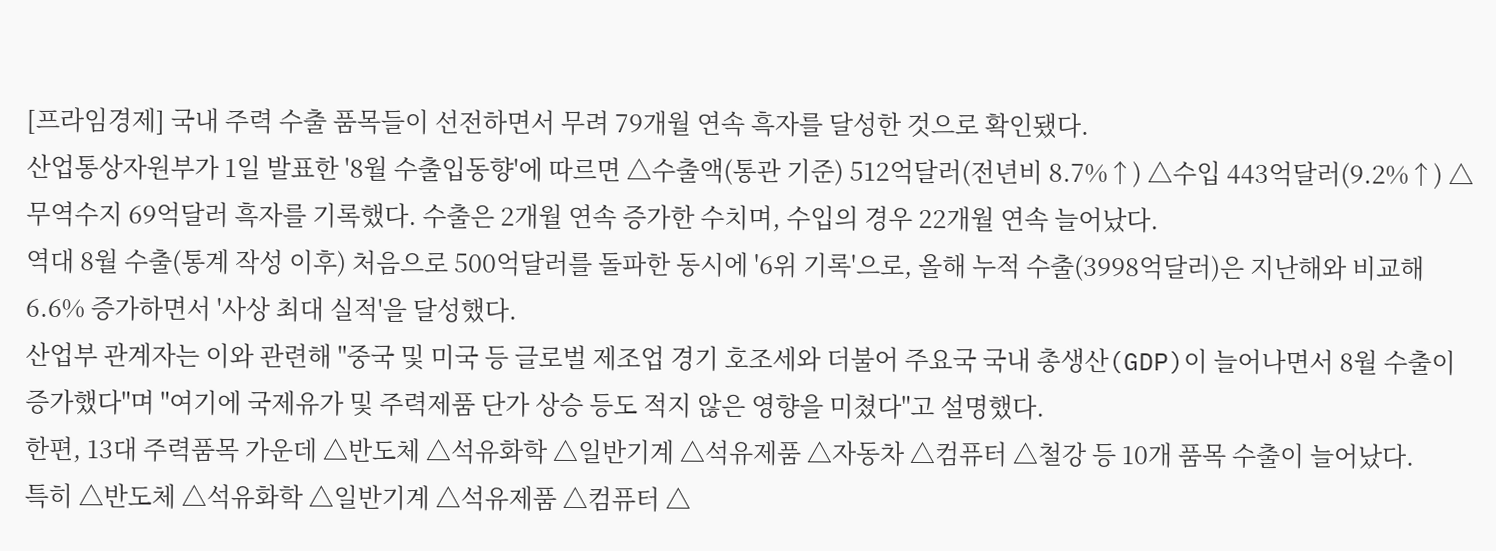[프라임경제] 국내 주력 수출 품목들이 선전하면서 무려 79개월 연속 흑자를 달성한 것으로 확인됐다.
산업통상자원부가 1일 발표한 '8월 수출입동향'에 따르면 △수출액(통관 기준) 512억달러(전년비 8.7%↑) △수입 443억달러(9.2%↑) △무역수지 69억달러 흑자를 기록했다. 수출은 2개월 연속 증가한 수치며, 수입의 경우 22개월 연속 늘어났다.
역대 8월 수출(통계 작성 이후) 처음으로 500억달러를 돌파한 동시에 '6위 기록'으로, 올해 누적 수출(3998억달러)은 지난해와 비교해 6.6% 증가하면서 '사상 최대 실적'을 달성했다.
산업부 관계자는 이와 관련해 "중국 및 미국 등 글로벌 제조업 경기 호조세와 더불어 주요국 국내 총생산(GDP)이 늘어나면서 8월 수출이 증가했다"며 "여기에 국제유가 및 주력제품 단가 상승 등도 적지 않은 영향을 미쳤다"고 설명했다.
한편, 13대 주력품목 가운데 △반도체 △석유화학 △일반기계 △석유제품 △자동차 △컴퓨터 △철강 등 10개 품목 수출이 늘어났다.
특히 △반도체 △석유화학 △일반기계 △석유제품 △컴퓨터 △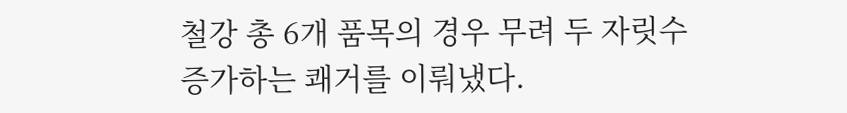철강 총 6개 품목의 경우 무려 두 자릿수 증가하는 쾌거를 이뤄냈다.